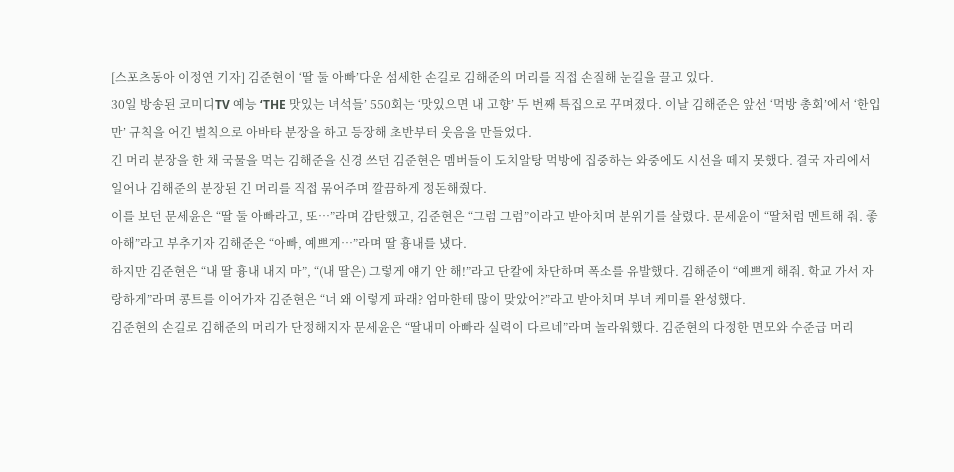[스포츠동아 이정연 기자] 김준현이 ‘딸 둘 아빠’다운 섬세한 손길로 김해준의 머리를 직접 손질해 눈길을 끌고 있다.
30일 방송된 코미디TV 예능 ‘THE 맛있는 녀석들’ 550회는 ‘맛있으면 내 고향’ 두 번째 특집으로 꾸며졌다. 이날 김해준은 앞선 ‘먹방 총회’에서 ‘한입만’ 규칙을 어긴 벌칙으로 아바타 분장을 하고 등장해 초반부터 웃음을 만들었다.
긴 머리 분장을 한 채 국물을 먹는 김해준을 신경 쓰던 김준현은 멤버들이 도치알탕 먹방에 집중하는 와중에도 시선을 떼지 못했다. 결국 자리에서 일어나 김해준의 분장된 긴 머리를 직접 묶어주며 깔끔하게 정돈해줬다.
이를 보던 문세윤은 “딸 둘 아빠라고, 또…”라며 감탄했고, 김준현은 “그럼 그럼”이라고 받아치며 분위기를 살렸다. 문세윤이 “딸처럼 멘트해 줘. 좋아해”라고 부추기자 김해준은 “아빠, 예쁘게…”라며 딸 흉내를 냈다.
하지만 김준현은 “내 딸 흉내 내지 마”, “(내 딸은) 그렇게 얘기 안 해!”라고 단칼에 차단하며 폭소를 유발했다. 김해준이 “예쁘게 해줘. 학교 가서 자랑하게”라며 콩트를 이어가자 김준현은 “너 왜 이렇게 파래? 엄마한테 많이 맞았어?”라고 받아치며 부녀 케미를 완성했다.
김준현의 손길로 김해준의 머리가 단정해지자 문세윤은 “딸내미 아빠라 실력이 다르네”라며 놀라워했다. 김준현의 다정한 면모와 수준급 머리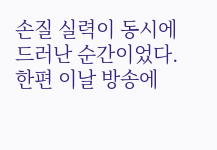손질 실력이 동시에 드러난 순간이었다.
한편 이날 방송에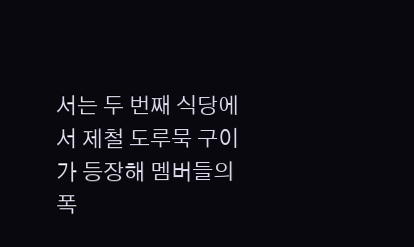서는 두 번째 식당에서 제철 도루묵 구이가 등장해 멤버들의 폭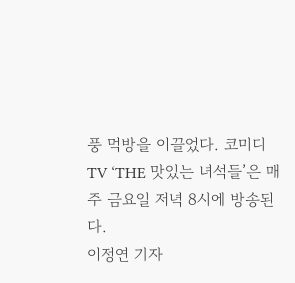풍 먹방을 이끌었다. 코미디TV ‘THE 맛있는 녀석들’은 매주 금요일 저녁 8시에 방송된다.
이정연 기자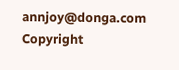annjoy@donga.com
Copyright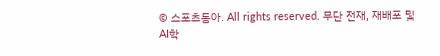© 스포츠동아. All rights reserved. 무단 전재, 재배포 및 AI학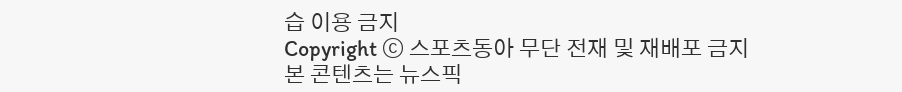습 이용 금지
Copyright ⓒ 스포츠동아 무단 전재 및 재배포 금지
본 콘텐츠는 뉴스픽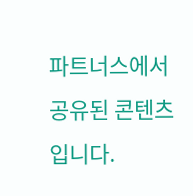파트너스에서 공유된 콘텐츠입니다.